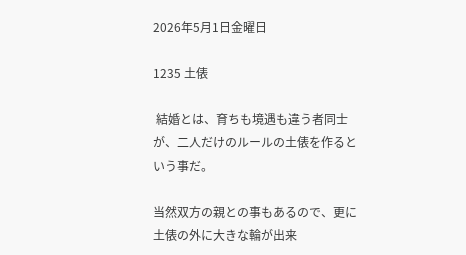2026年5月1日金曜日

1235 土俵

 結婚とは、育ちも境遇も違う者同士が、二人だけのルールの土俵を作るという事だ。

当然双方の親との事もあるので、更に土俵の外に大きな輪が出来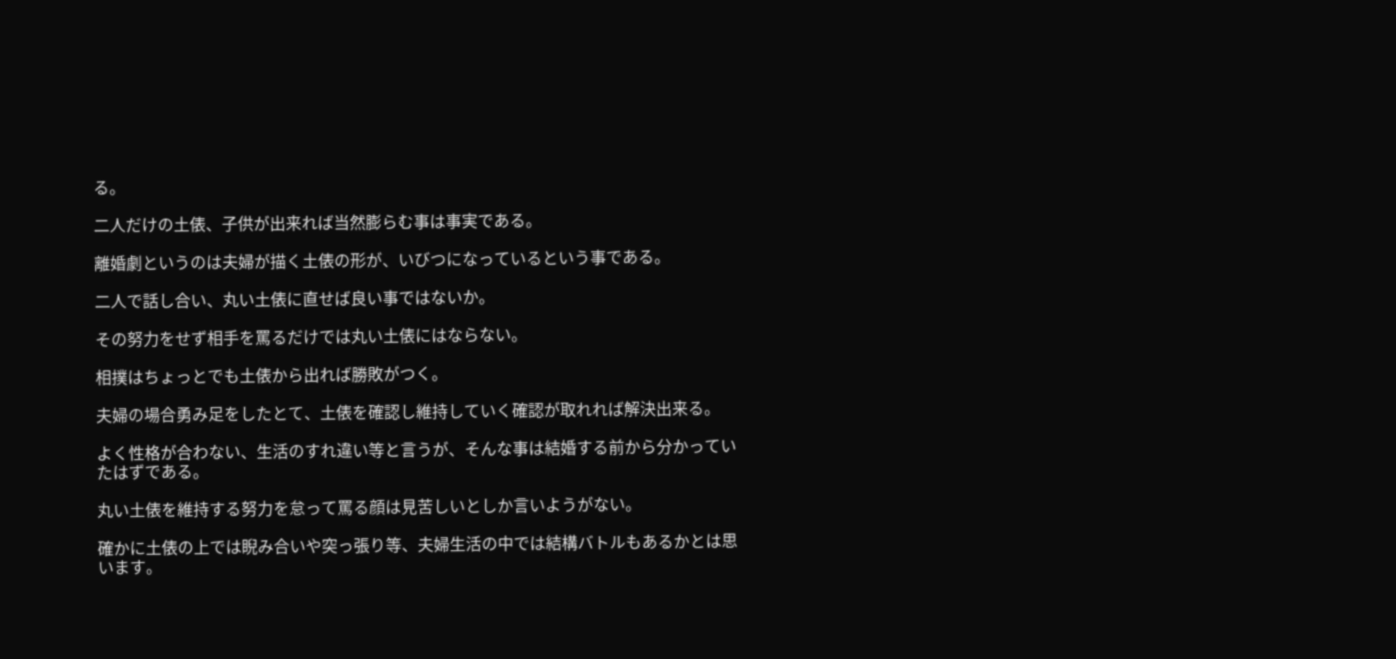る。

二人だけの土俵、子供が出来れば当然膨らむ事は事実である。

離婚劇というのは夫婦が描く土俵の形が、いびつになっているという事である。

二人で話し合い、丸い土俵に直せば良い事ではないか。

その努力をせず相手を罵るだけでは丸い土俵にはならない。

相撲はちょっとでも土俵から出れば勝敗がつく。

夫婦の場合勇み足をしたとて、土俵を確認し維持していく確認が取れれば解決出来る。

よく性格が合わない、生活のすれ違い等と言うが、そんな事は結婚する前から分かっていたはずである。

丸い土俵を維持する努力を怠って罵る顔は見苦しいとしか言いようがない。

確かに土俵の上では睨み合いや突っ張り等、夫婦生活の中では結構バトルもあるかとは思います。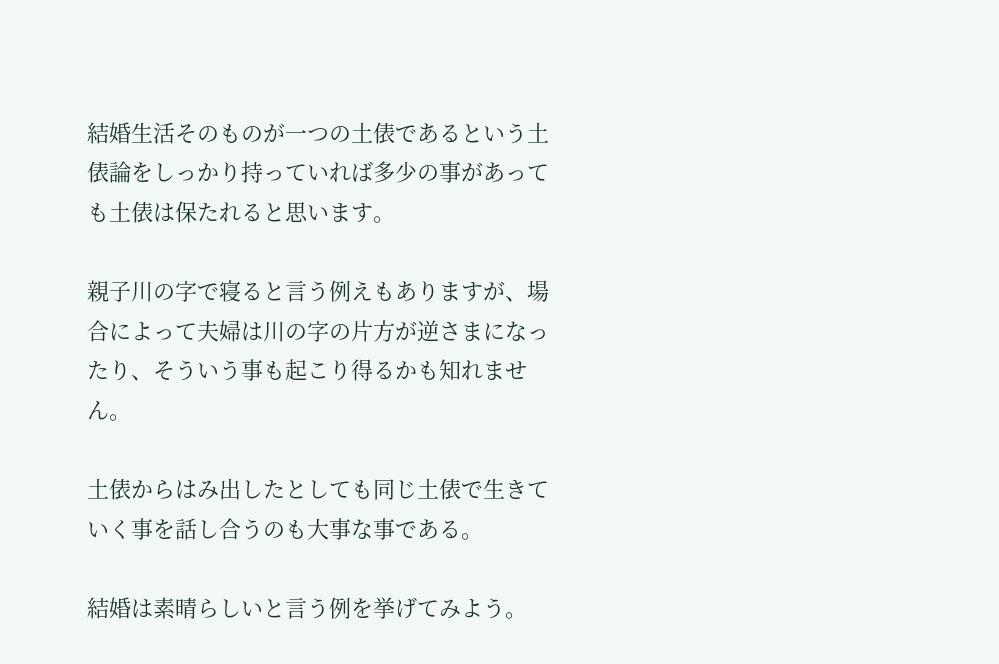結婚生活そのものが一つの土俵であるという土俵論をしっかり持っていれば多少の事があっても土俵は保たれると思います。

親子川の字で寝ると言う例えもありますが、場合によって夫婦は川の字の片方が逆さまになったり、そういう事も起こり得るかも知れません。

土俵からはみ出したとしても同じ土俵で生きていく事を話し合うのも大事な事である。

結婚は素晴らしいと言う例を挙げてみよう。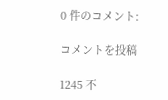0 件のコメント:

コメントを投稿

1245 不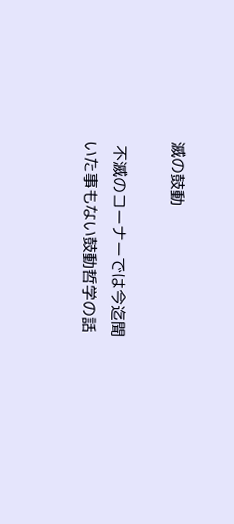滅の鼓動

 不滅のコーナーでは今迄聞いた事もない鼓動哲学の話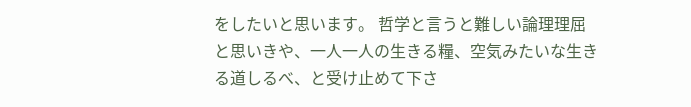をしたいと思います。 哲学と言うと難しい論理理屈と思いきや、一人一人の生きる糧、空気みたいな生きる道しるべ、と受け止めて下さ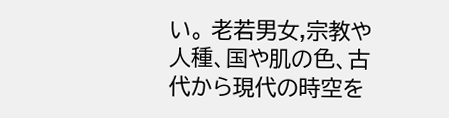い。 老若男女,宗教や人種、国や肌の色、古代から現代の時空を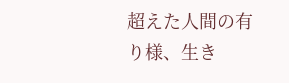超えた人間の有り様、生き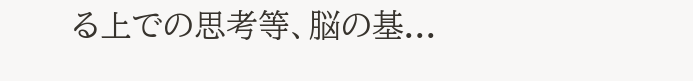る上での思考等、脳の基...